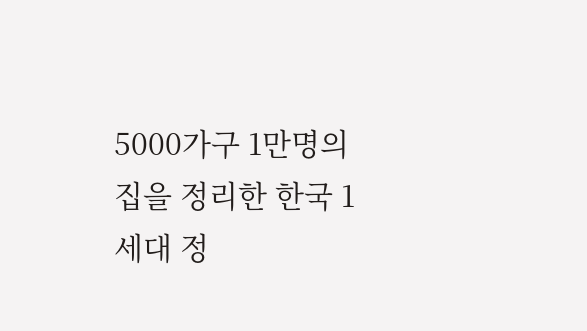5000가구 1만명의 집을 정리한 한국 1세대 정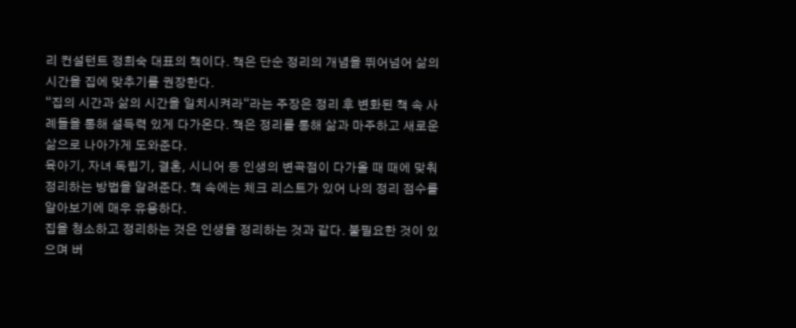리 컨설턴트 정희숙 대표의 책이다. 책은 단순 정리의 개념을 뛰어넘어 삶의 시간을 집에 맞추기를 권장한다.
“집의 시간과 삶의 시간을 일치시켜라“라는 주장은 정리 후 변화된 책 속 사례들을 통해 설득력 있게 다가온다. 책은 정리를 통해 삶과 마주하고 새로운 삶으로 나아가게 도와준다.
육아기, 자녀 독립기, 결혼, 시니어 등 인생의 변곡점이 다가올 때 때에 맞춰 정리하는 방법을 알려준다. 책 속에는 체크 리스트가 있어 나의 정리 점수를 알아보기에 매우 유용하다.
집을 청소하고 정리하는 것은 인생을 정리하는 것과 같다. 불필요한 것이 있으며 버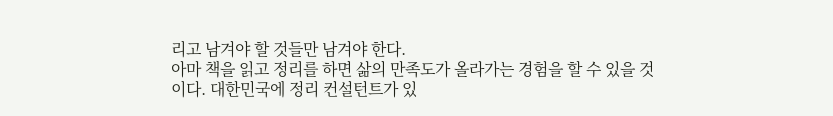리고 남겨야 할 것들만 남겨야 한다.
아마 책을 읽고 정리를 하면 삶의 만족도가 올라가는 경험을 할 수 있을 것이다. 대한민국에 정리 컨설턴트가 있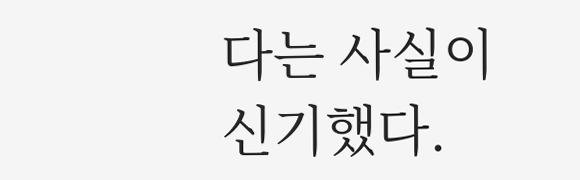다는 사실이 신기했다.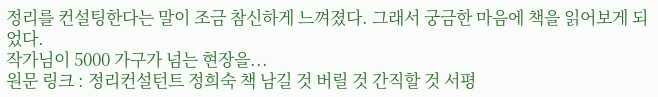정리를 컨설팅한다는 말이 조금 참신하게 느껴졌다. 그래서 궁금한 마음에 책을 읽어보게 되었다.
작가님이 5000 가구가 넘는 현장을...
원문 링크 : 정리컨설턴트 정희숙 책 남길 것 버릴 것 간직할 것 서평